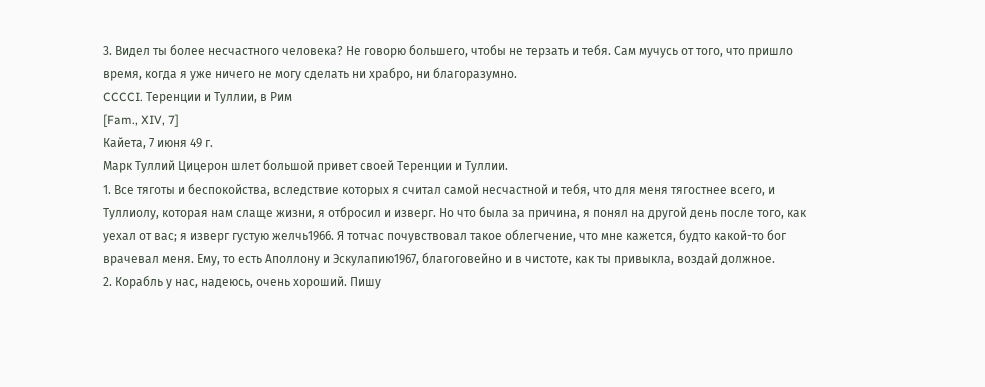3. Видел ты более несчастного человека? Не говорю большего, чтобы не терзать и тебя. Сам мучусь от того, что пришло время, когда я уже ничего не могу сделать ни храбро, ни благоразумно.
CCCCI. Теренции и Туллии, в Рим
[Fam., XIV, 7]
Кайета, 7 июня 49 г.
Марк Туллий Цицерон шлет большой привет своей Теренции и Туллии.
1. Все тяготы и беспокойства, вследствие которых я считал самой несчастной и тебя, что для меня тягостнее всего, и Туллиолу, которая нам слаще жизни, я отбросил и изверг. Но что была за причина, я понял на другой день после того, как уехал от вас; я изверг густую желчь1966. Я тотчас почувствовал такое облегчение, что мне кажется, будто какой-то бог врачевал меня. Ему, то есть Аполлону и Эскулапию1967, благоговейно и в чистоте, как ты привыкла, воздай должное.
2. Корабль у нас, надеюсь, очень хороший. Пишу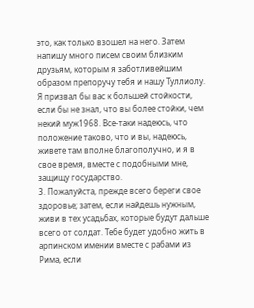это, как только взошел на него. Затем напишу много писем своим близким друзьям, которым я заботливейшим образом препоручу тебя и нашу Туллиолу. Я призвал бы вас к большей стойкости, если бы не знал, что вы более стойки, чем некий муж1968. Все-таки надеюсь, что положение таково, что и вы, надеюсь, живете там вполне благополучно, и я в свое время, вместе с подобными мне, защищу государство.
3. Пожалуйста, прежде всего береги свое здоровье; затем, если найдешь нужным, живи в тех усадьбах, которые будут дальше всего от солдат. Тебе будет удобно жить в арпинском имении вместе с рабами из Рима, если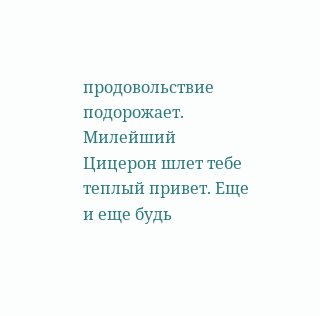продовольствие подорожает. Милейший Цицерон шлет тебе теплый привет. Еще и еще будь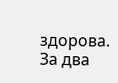здорова. За два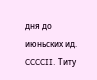дня до июньских ид.
CCCCII. Титу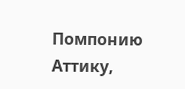Помпонию Аттику,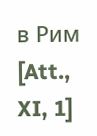в Рим
[Att., XI, 1]